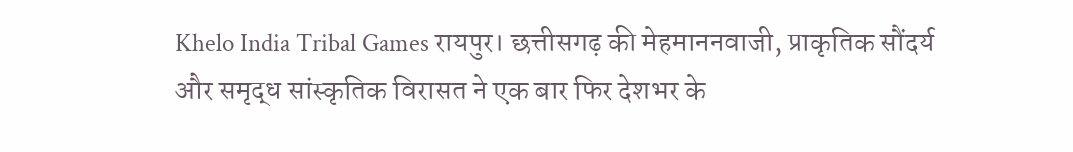Khelo India Tribal Games रायपुर। छत्तीसगढ़ की मेहमाननवाजी, प्राकृतिक सौंदर्य और समृद्ध सांस्कृतिक विरासत ने एक बार फिर देशभर के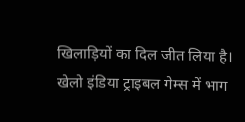खिलाड़ियों का दिल जीत लिया है। खेलो इंडिया ट्राइबल गेम्स में भाग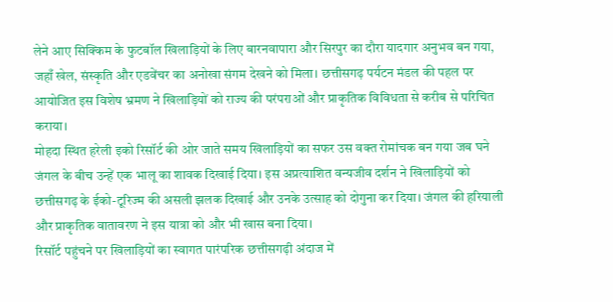लेने आए सिक्किम के फुटबॉल खिलाड़ियों के लिए बारनवापारा और सिरपुर का दौरा यादगार अनुभव बन गया, जहाँ खेल, संस्कृति और एडवेंचर का अनोखा संगम देखने को मिला। छत्तीसगढ़ पर्यटन मंडल की पहल पर आयोजित इस विशेष भ्रमण ने खिलाड़ियों को राज्य की परंपराओं और प्राकृतिक विविधता से करीब से परिचित कराया।
मोहदा स्थित हरेली इको रिसॉर्ट की ओर जाते समय खिलाड़ियों का सफर उस वक्त रोमांचक बन गया जब घने जंगल के बीच उन्हें एक भालू का शावक दिखाई दिया। इस अप्रत्याशित वन्यजीव दर्शन ने खिलाड़ियों को छत्तीसगढ़ के ईको-टूरिज्म की असली झलक दिखाई और उनके उत्साह को दोगुना कर दिया। जंगल की हरियाली और प्राकृतिक वातावरण ने इस यात्रा को और भी खास बना दिया।
रिसॉर्ट पहुंचने पर खिलाड़ियों का स्वागत पारंपरिक छत्तीसगढ़ी अंदाज में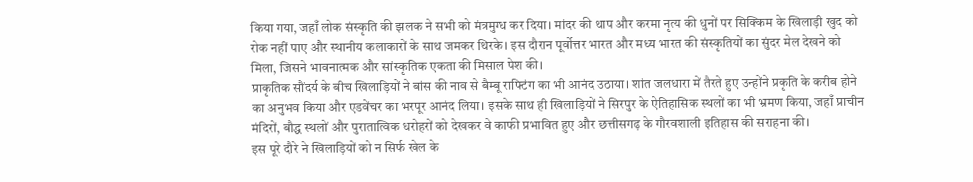किया गया, जहाँ लोक संस्कृति की झलक ने सभी को मंत्रमुग्ध कर दिया। मांदर की थाप और करमा नृत्य की धुनों पर सिक्किम के खिलाड़ी खुद को रोक नहीं पाए और स्थानीय कलाकारों के साथ जमकर थिरके। इस दौरान पूर्वोत्तर भारत और मध्य भारत की संस्कृतियों का सुंदर मेल देखने को मिला, जिसने भावनात्मक और सांस्कृतिक एकता की मिसाल पेश की।
प्राकृतिक सौंदर्य के बीच खिलाड़ियों ने बांस की नाव से बैम्बू राफ्टिंग का भी आनंद उठाया। शांत जलधारा में तैरते हुए उन्होंने प्रकृति के करीब होने का अनुभव किया और एडवेंचर का भरपूर आनंद लिया। इसके साथ ही खिलाड़ियों ने सिरपुर के ऐतिहासिक स्थलों का भी भ्रमण किया, जहाँ प्राचीन मंदिरों, बौद्ध स्थलों और पुरातात्विक धरोहरों को देखकर वे काफी प्रभावित हुए और छत्तीसगढ़ के गौरवशाली इतिहास की सराहना की।
इस पूरे दौरे ने खिलाड़ियों को न सिर्फ खेल के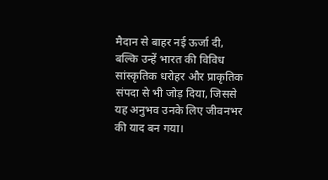मैदान से बाहर नई ऊर्जा दी, बल्कि उन्हें भारत की विविध सांस्कृतिक धरोहर और प्राकृतिक संपदा से भी जोड़ दिया, जिससे यह अनुभव उनके लिए जीवनभर की याद बन गया।